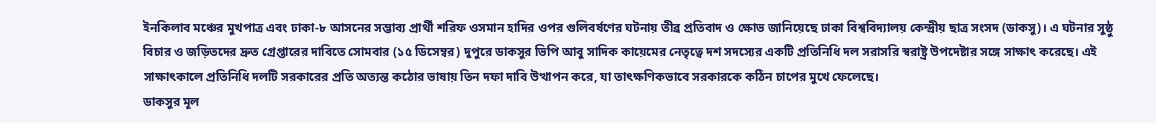ইনকিলাব মঞ্চের মুখপাত্র এবং ঢাকা-৮ আসনের সম্ভাব্য প্রার্থী শরিফ ওসমান হাদির ওপর গুলিবর্ষণের ঘটনায় তীব্র প্রতিবাদ ও ক্ষোভ জানিয়েছে ঢাকা বিশ্ববিদ্যালয় কেন্দ্রীয় ছাত্র সংসদ (ডাকসু)। এ ঘটনার সুষ্ঠু বিচার ও জড়িতদের দ্রুত গ্রেপ্তারের দাবিতে সোমবার (১৫ ডিসেম্বর) দুপুরে ডাকসুর ভিপি আবু সাদিক কায়েমের নেতৃত্বে দশ সদস্যের একটি প্রতিনিধি দল সরাসরি স্বরাষ্ট্র উপদেষ্টার সঙ্গে সাক্ষাৎ করেছে। এই সাক্ষাৎকালে প্রতিনিধি দলটি সরকারের প্রতি অত্যন্ত কঠোর ভাষায় তিন দফা দাবি উত্থাপন করে, যা তাৎক্ষণিকভাবে সরকারকে কঠিন চাপের মুখে ফেলেছে।
ডাকসুর মূল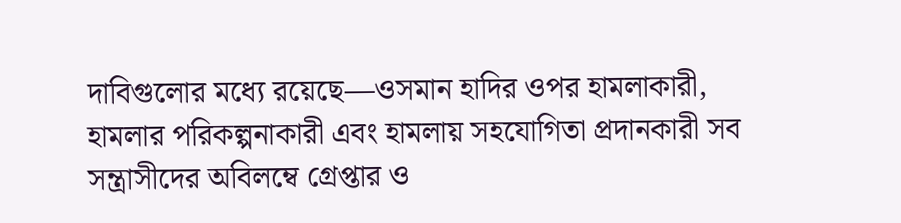দাবিগুলোর মধ্যে রয়েছে—ওসমান হাদির ওপর হামলাকারী, হামলার পরিকল্পনাকারী এবং হামলায় সহযোগিতা প্রদানকারী সব সন্ত্রাসীদের অবিলম্বে গ্রেপ্তার ও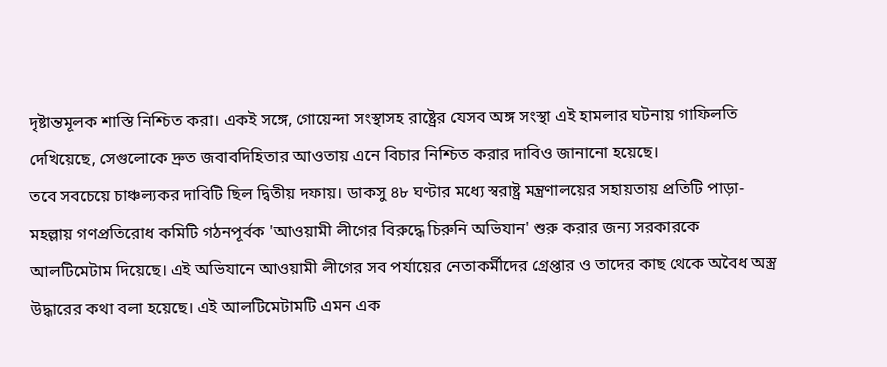দৃষ্টান্তমূলক শাস্তি নিশ্চিত করা। একই সঙ্গে, গোয়েন্দা সংস্থাসহ রাষ্ট্রের যেসব অঙ্গ সংস্থা এই হামলার ঘটনায় গাফিলতি দেখিয়েছে, সেগুলোকে দ্রুত জবাবদিহিতার আওতায় এনে বিচার নিশ্চিত করার দাবিও জানানো হয়েছে।
তবে সবচেয়ে চাঞ্চল্যকর দাবিটি ছিল দ্বিতীয় দফায়। ডাকসু ৪৮ ঘণ্টার মধ্যে স্বরাষ্ট্র মন্ত্রণালয়ের সহায়তায় প্রতিটি পাড়া-মহল্লায় গণপ্রতিরোধ কমিটি গঠনপূর্বক 'আওয়ামী লীগের বিরুদ্ধে চিরুনি অভিযান' শুরু করার জন্য সরকারকে আলটিমেটাম দিয়েছে। এই অভিযানে আওয়ামী লীগের সব পর্যায়ের নেতাকর্মীদের গ্রেপ্তার ও তাদের কাছ থেকে অবৈধ অস্ত্র উদ্ধারের কথা বলা হয়েছে। এই আলটিমেটামটি এমন এক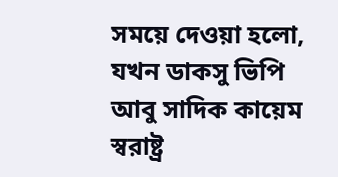সময়ে দেওয়া হলো, যখন ডাকসু ভিপি আবু সাদিক কায়েম স্বরাষ্ট্র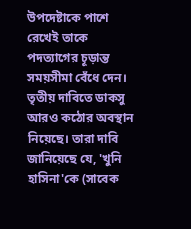উপদেষ্টাকে পাশে রেখেই তাকে পদত্যাগের চূড়ান্ত সময়সীমা বেঁধে দেন।
তৃতীয় দাবিতে ডাকসু আরও কঠোর অবস্থান নিয়েছে। তারা দাবি জানিয়েছে যে, 'খুনি হাসিনা'কে (সাবেক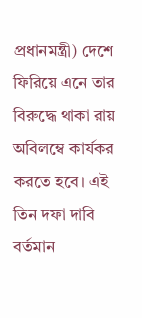প্রধানমন্ত্রী) দেশে ফিরিয়ে এনে তার বিরুদ্ধে থাকা রায় অবিলম্বে কার্যকর করতে হবে। এই তিন দফা দাবি বর্তমান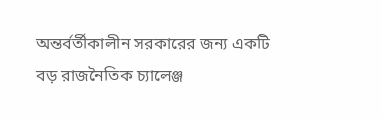অন্তর্বর্তীকালীন সরকারের জন্য একটি বড় রাজনৈতিক চ্যালেঞ্জ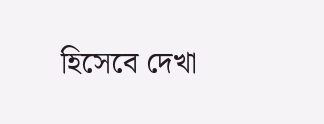হিসেবে দেখা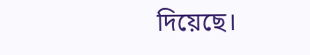দিয়েছে।